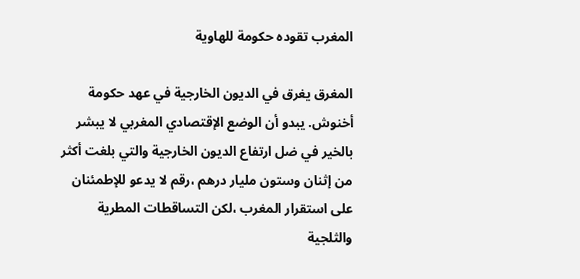المغرب تقوده حكومة للهاوية

المغرق يغرق في الديون الخارجية في عهد حكومة أخنوش. يبدو أن الوضع الإقتصادي المغربي لا يبشر بالخير في ضل ارتفاع الديون الخارجية والتي بلغت أكثر من إثنان وستون مليار درهم ،رقم لا يدعو للإطمئنان على استقرار المغرب ،لكن التساقطات المطرية والثلجية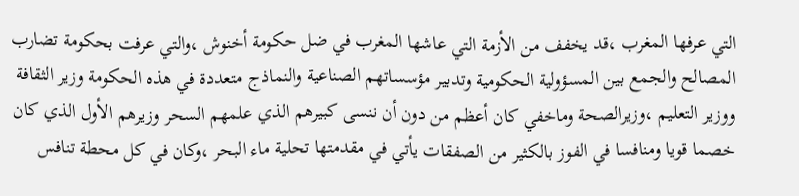التي عرفها المغرب ،قد يخفف من الأزمة التي عاشها المغرب في ضل حكومة أخنوش ،والتي عرفت بحكومة تضارب المصالح والجمع بين المسؤولية الحكومية وتدبير مؤسساتهم الصناعية والنماذج متعددة في هذه الحكومة وزير الثقافة ووزير التعليم ،وزيرالصحة وماخفي كان أعظم من دون أن ننسى كبيرهم الذي علمهم السحر وزيرهم الأول الذي كان خصما قويا ومنافسا في الفوز بالكثير من الصفقات يأتي في مقدمتها تحلية ماء البحر ،وكان في كل محطة تنافس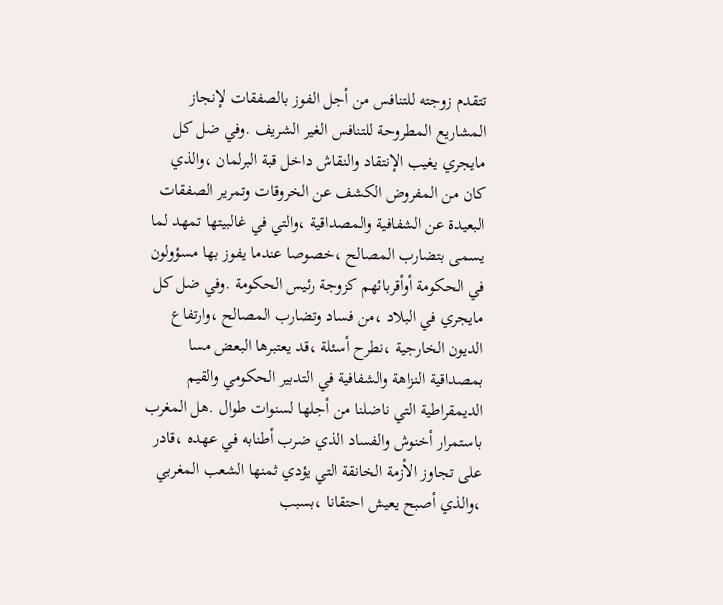تتقدم زوجته للتنافس من أجل الفوز بالصفقات لإنجاز المشاريع المطروحة للتنافس الغير الشريف .وفي ضل كل مايجري يغيب الإنتقاد والنقاش داخل قبة البرلمان ،والذي كان من المفروض الكشف عن الخروقات وتمرير الصفقات البعيدة عن الشفافية والمصداقية ،والتي في غالبيتها تمهد لما يسمى بتضارب المصالح ،خصوصا عندما يفوز بها مسؤولون في الحكومة أوأقربائهم كزوجة رئيس الحكومة .وفي ضل كل مايجري في البلاد ،من فساد وتضارب المصالح ،وارتفاع الديون الخارجية ،نطرح أسئلة ،قد يعتبرها البعض مسا بمصداقية النزاهة والشفافية في التدبير الحكومي والقيم الديمقراطية التي ناضلنا من أجلها لسنوات طوال .هل المغرب باستمرار أخنوش والفساد الذي ضرب أطنابه في عهده ،قادر على تجاوز الأزمة الخانقة التي يؤدي ثمنها الشعب المغربي ،والذي أصبح يعيش احتقانا ،بسبب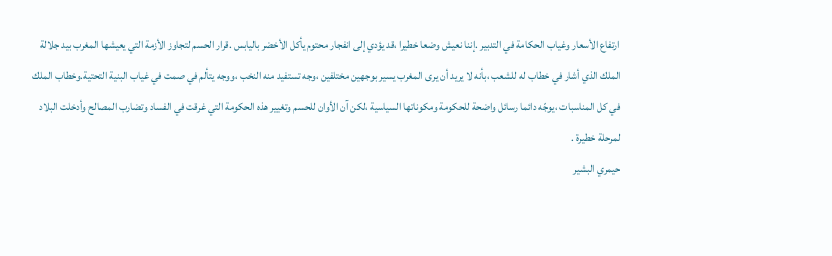ارتفاع الأسعار وغياب الحكامة في التدبير .إننا نعيش وضعا خطيرا ،قد يؤدي إلى انفجار محتوم يأكل الأخضر باليابس .قرار الحسم لتجاوز الأزمة التي يعيشها المغرب بيد جلالة الملك الذي أشار في خطاب له للشعب ،بأنه لا يريد أن يرى المغرب يسير بوجهين مختلفين ،وجه تستفيد منه النخب ،ووجه يتألم في صمت في غياب البنية التحتية.وخطاب الملك في كل المناسبات ،يوجّه دائما رسائل واضحة للحكومة ومكوناتها السياسية ،لكن آن الأوان للحسم وتغيير هذه الحكومة التي غرقت في الفساد وتضارب المصالح وأدخلت البلاد لمرحلة خطيرة .
حيمري البشير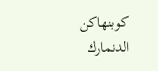كوبنهاكن الدنمارك